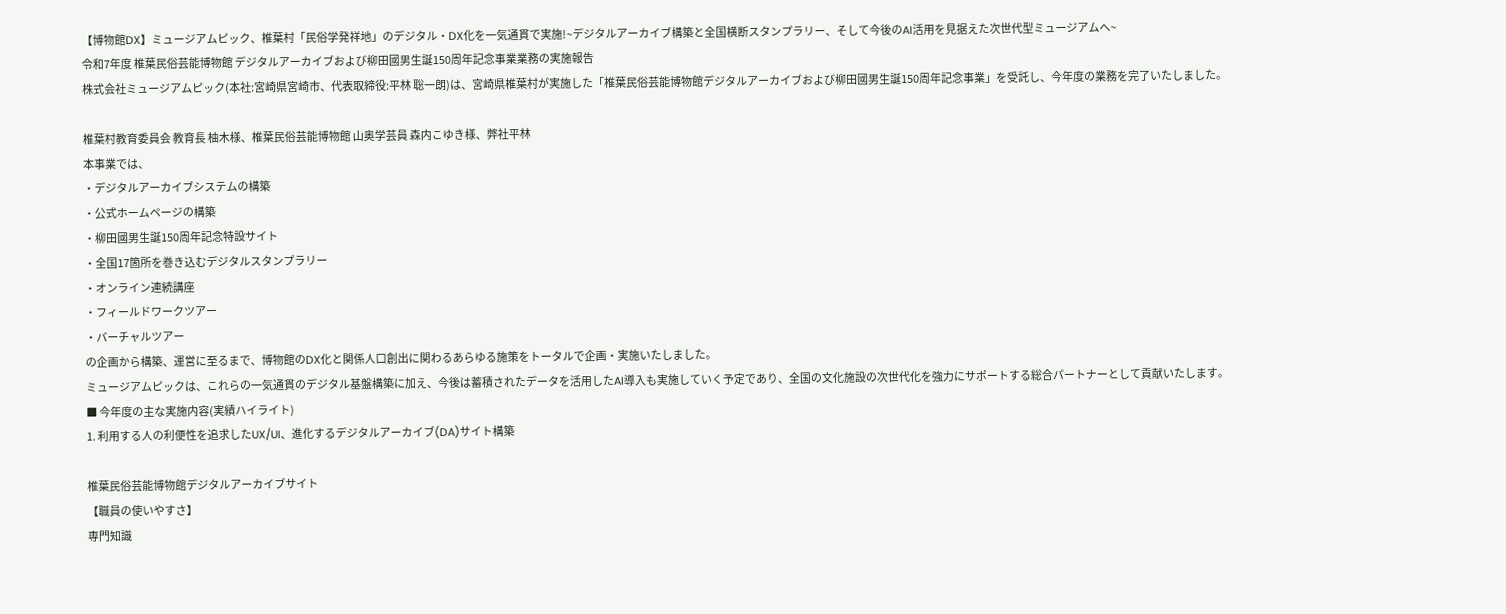【博物館DX】ミュージアムピック、椎葉村「民俗学発祥地」のデジタル・DX化を一気通貫で実施!~デジタルアーカイブ構築と全国横断スタンプラリー、そして今後のAI活用を見据えた次世代型ミュージアムへ~
令和7年度 椎葉民俗芸能博物館 デジタルアーカイブおよび柳田國男生誕150周年記念事業業務の実施報告
株式会社ミュージアムピック(本社:宮崎県宮崎市、代表取締役:平林 聡一朗)は、宮崎県椎葉村が実施した「椎葉民俗芸能博物館デジタルアーカイブおよび柳田國男生誕150周年記念事業」を受託し、今年度の業務を完了いたしました。

椎葉村教育委員会 教育長 柚木様、椎葉民俗芸能博物館 山奥学芸員 森内こゆき様、弊社平林
本事業では、
・デジタルアーカイブシステムの構築
・公式ホームページの構築
・柳田國男生誕150周年記念特設サイト
・全国17箇所を巻き込むデジタルスタンプラリー
・オンライン連続講座
・フィールドワークツアー
・バーチャルツアー
の企画から構築、運営に至るまで、博物館のDX化と関係人口創出に関わるあらゆる施策をトータルで企画・実施いたしました。
ミュージアムピックは、これらの一気通貫のデジタル基盤構築に加え、今後は蓄積されたデータを活用したAI導入も実施していく予定であり、全国の文化施設の次世代化を強力にサポートする総合パートナーとして貢献いたします。
■ 今年度の主な実施内容(実績ハイライト)
1. 利用する人の利便性を追求したUX/UI、進化するデジタルアーカイブ(DA)サイト構築

椎葉民俗芸能博物館デジタルアーカイブサイト
【職員の使いやすさ】
専門知識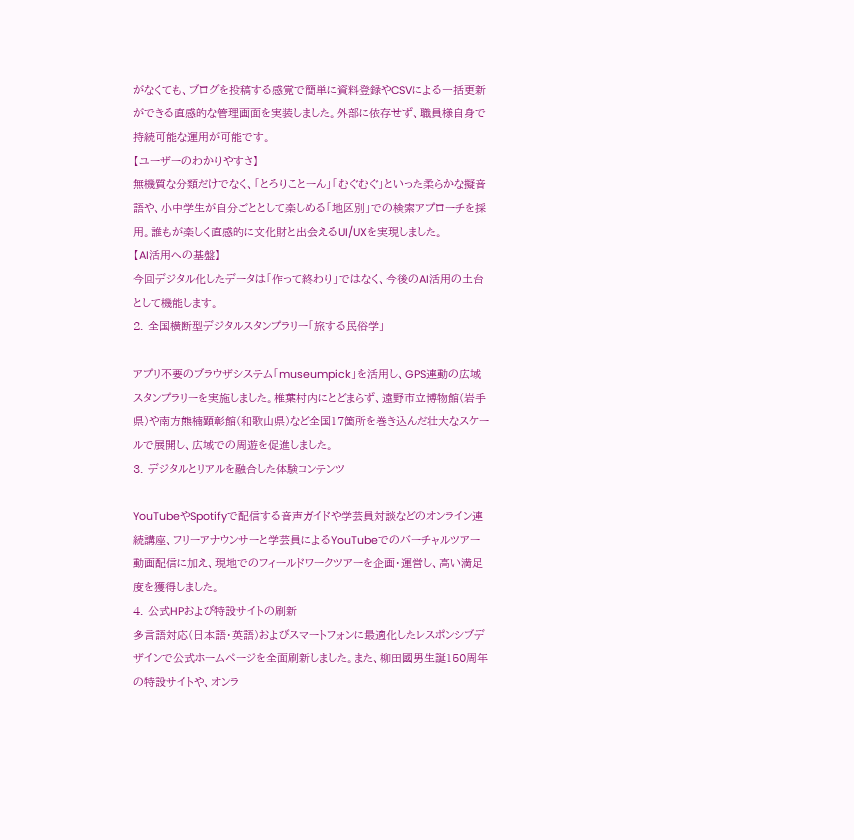がなくても、ブログを投稿する感覚で簡単に資料登録やCSVによる一括更新ができる直感的な管理画面を実装しました。外部に依存せず、職員様自身で持続可能な運用が可能です。
【ユーザーのわかりやすさ】
無機質な分類だけでなく、「とろりことーん」「むぐむぐ」といった柔らかな擬音語や、小中学生が自分ごととして楽しめる「地区別」での検索アプローチを採用。誰もが楽しく直感的に文化財と出会えるUI/UXを実現しました。
【AI活用への基盤】
今回デジタル化したデータは「作って終わり」ではなく、今後のAI活用の土台として機能します。
2. 全国横断型デジタルスタンプラリー「旅する民俗学」

アプリ不要のブラウザシステム「museumpick」を活用し、GPS連動の広域スタンプラリーを実施しました。椎葉村内にとどまらず、遠野市立博物館(岩手県)や南方熊楠顕彰館(和歌山県)など全国17箇所を巻き込んだ壮大なスケールで展開し、広域での周遊を促進しました。
3. デジタルとリアルを融合した体験コンテンツ

YouTubeやSpotifyで配信する音声ガイドや学芸員対談などのオンライン連続講座、フリーアナウンサーと学芸員によるYouTubeでのバーチャルツアー動画配信に加え、現地でのフィールドワークツアーを企画・運営し、高い満足度を獲得しました。
4. 公式HPおよび特設サイトの刷新
多言語対応(日本語・英語)およびスマートフォンに最適化したレスポンシブデザインで公式ホームページを全面刷新しました。また、柳田國男生誕150周年の特設サイトや、オンラ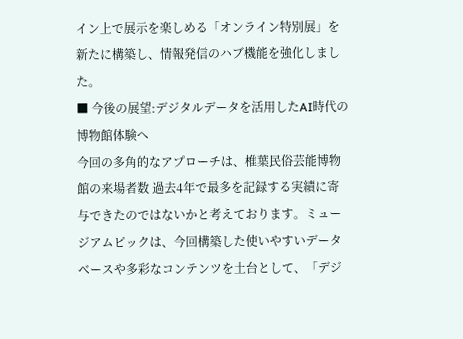イン上で展示を楽しめる「オンライン特別展」を新たに構築し、情報発信のハブ機能を強化しました。
■ 今後の展望:デジタルデータを活用したAI時代の博物館体験へ
今回の多角的なアプローチは、椎葉民俗芸能博物館の来場者数 過去4年で最多を記録する実績に寄与できたのではないかと考えております。ミュージアムピックは、今回構築した使いやすいデータベースや多彩なコンテンツを土台として、「デジ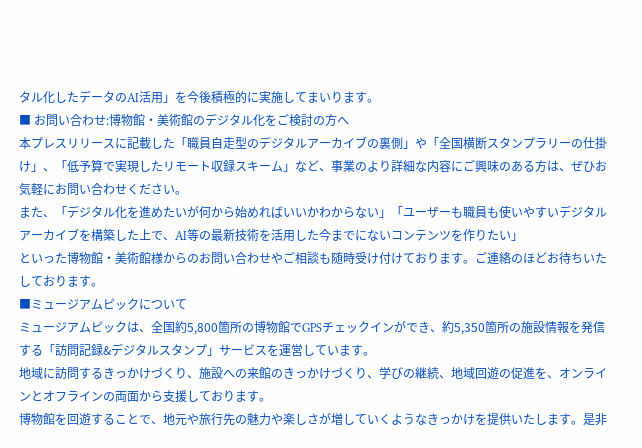タル化したデータのAI活用」を今後積極的に実施してまいります。
■ お問い合わせ:博物館・美術館のデジタル化をご検討の方へ
本プレスリリースに記載した「職員自走型のデジタルアーカイブの裏側」や「全国横断スタンプラリーの仕掛け」、「低予算で実現したリモート収録スキーム」など、事業のより詳細な内容にご興味のある方は、ぜひお気軽にお問い合わせください。
また、「デジタル化を進めたいが何から始めればいいかわからない」「ユーザーも職員も使いやすいデジタルアーカイブを構築した上で、AI等の最新技術を活用した今までにないコンテンツを作りたい」
といった博物館・美術館様からのお問い合わせやご相談も随時受け付けております。ご連絡のほどお待ちいたしております。
■ミュージアムピックについて
ミュージアムピックは、全国約5,800箇所の博物館でGPSチェックインができ、約5,350箇所の施設情報を発信する「訪問記録&デジタルスタンプ」サービスを運営しています。
地域に訪問するきっかけづくり、施設への来館のきっかけづくり、学びの継続、地域回遊の促進を、オンラインとオフラインの両面から支援しております。
博物館を回遊することで、地元や旅行先の魅力や楽しさが増していくようなきっかけを提供いたします。是非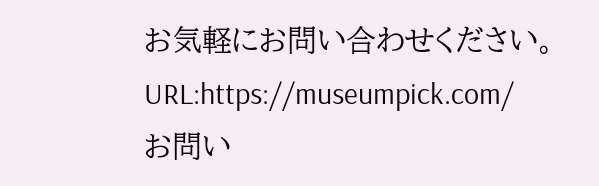お気軽にお問い合わせください。
URL:https://museumpick.com/
お問い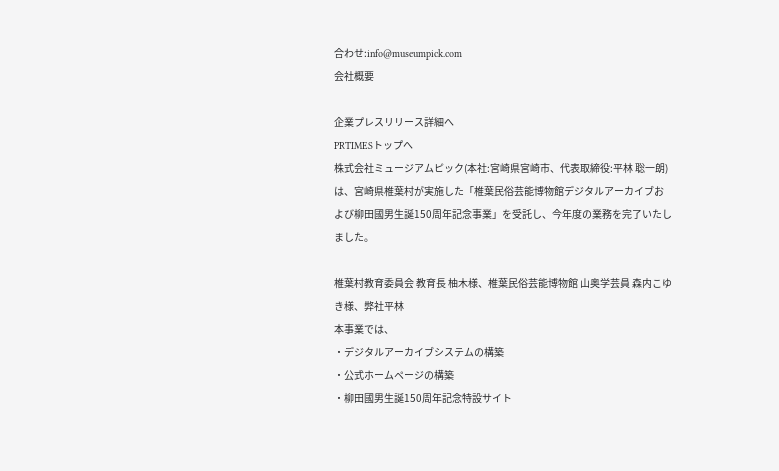合わせ:info@museumpick.com
会社概要

企業プレスリリース詳細へ
PRTIMESトップへ
株式会社ミュージアムピック(本社:宮崎県宮崎市、代表取締役:平林 聡一朗)は、宮崎県椎葉村が実施した「椎葉民俗芸能博物館デジタルアーカイブおよび柳田國男生誕150周年記念事業」を受託し、今年度の業務を完了いたしました。

椎葉村教育委員会 教育長 柚木様、椎葉民俗芸能博物館 山奥学芸員 森内こゆき様、弊社平林
本事業では、
・デジタルアーカイブシステムの構築
・公式ホームページの構築
・柳田國男生誕150周年記念特設サイト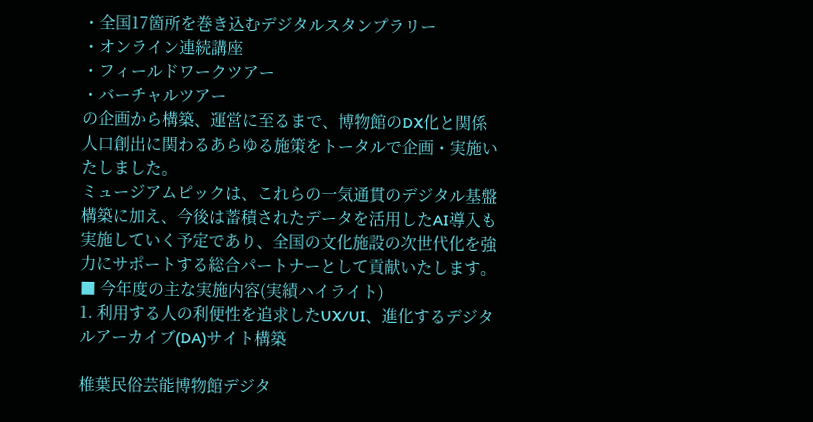・全国17箇所を巻き込むデジタルスタンプラリー
・オンライン連続講座
・フィールドワークツアー
・バーチャルツアー
の企画から構築、運営に至るまで、博物館のDX化と関係人口創出に関わるあらゆる施策をトータルで企画・実施いたしました。
ミュージアムピックは、これらの一気通貫のデジタル基盤構築に加え、今後は蓄積されたデータを活用したAI導入も実施していく予定であり、全国の文化施設の次世代化を強力にサポートする総合パートナーとして貢献いたします。
■ 今年度の主な実施内容(実績ハイライト)
1. 利用する人の利便性を追求したUX/UI、進化するデジタルアーカイブ(DA)サイト構築

椎葉民俗芸能博物館デジタ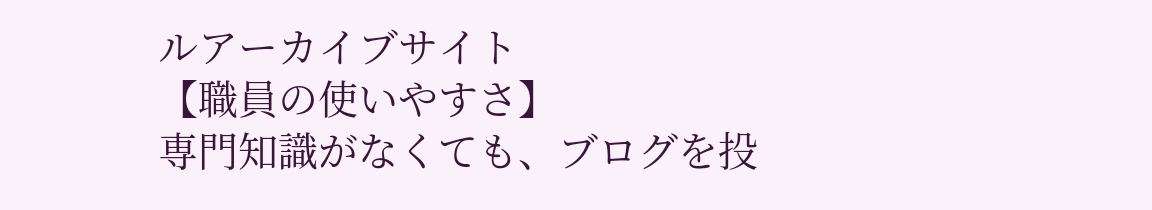ルアーカイブサイト
【職員の使いやすさ】
専門知識がなくても、ブログを投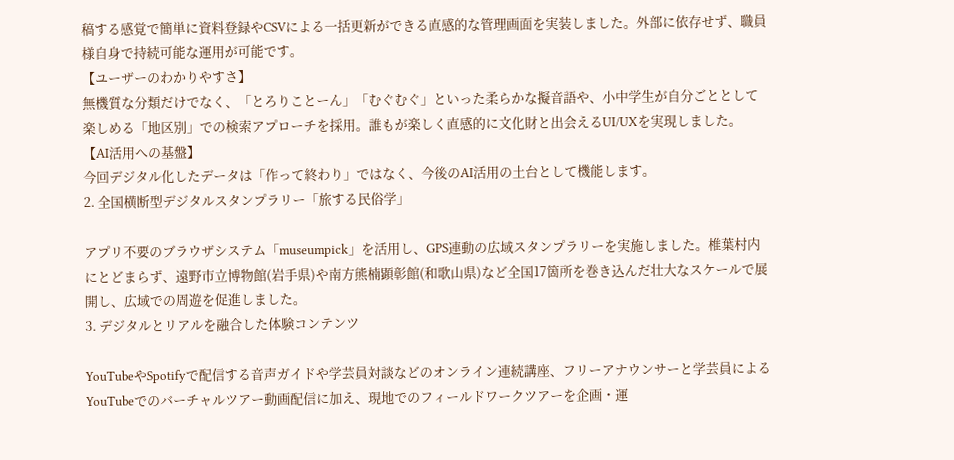稿する感覚で簡単に資料登録やCSVによる一括更新ができる直感的な管理画面を実装しました。外部に依存せず、職員様自身で持続可能な運用が可能です。
【ユーザーのわかりやすさ】
無機質な分類だけでなく、「とろりことーん」「むぐむぐ」といった柔らかな擬音語や、小中学生が自分ごととして楽しめる「地区別」での検索アプローチを採用。誰もが楽しく直感的に文化財と出会えるUI/UXを実現しました。
【AI活用への基盤】
今回デジタル化したデータは「作って終わり」ではなく、今後のAI活用の土台として機能します。
2. 全国横断型デジタルスタンプラリー「旅する民俗学」

アプリ不要のブラウザシステム「museumpick」を活用し、GPS連動の広域スタンプラリーを実施しました。椎葉村内にとどまらず、遠野市立博物館(岩手県)や南方熊楠顕彰館(和歌山県)など全国17箇所を巻き込んだ壮大なスケールで展開し、広域での周遊を促進しました。
3. デジタルとリアルを融合した体験コンテンツ

YouTubeやSpotifyで配信する音声ガイドや学芸員対談などのオンライン連続講座、フリーアナウンサーと学芸員によるYouTubeでのバーチャルツアー動画配信に加え、現地でのフィールドワークツアーを企画・運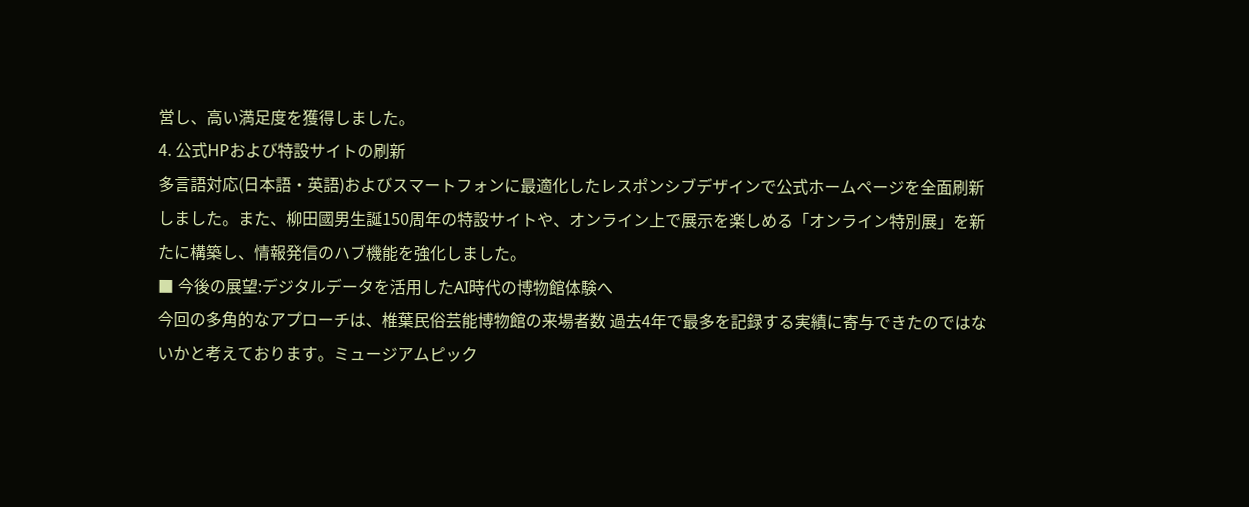営し、高い満足度を獲得しました。
4. 公式HPおよび特設サイトの刷新
多言語対応(日本語・英語)およびスマートフォンに最適化したレスポンシブデザインで公式ホームページを全面刷新しました。また、柳田國男生誕150周年の特設サイトや、オンライン上で展示を楽しめる「オンライン特別展」を新たに構築し、情報発信のハブ機能を強化しました。
■ 今後の展望:デジタルデータを活用したAI時代の博物館体験へ
今回の多角的なアプローチは、椎葉民俗芸能博物館の来場者数 過去4年で最多を記録する実績に寄与できたのではないかと考えております。ミュージアムピック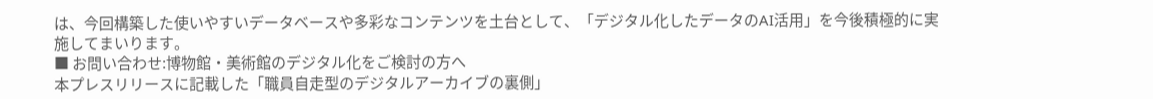は、今回構築した使いやすいデータベースや多彩なコンテンツを土台として、「デジタル化したデータのAI活用」を今後積極的に実施してまいります。
■ お問い合わせ:博物館・美術館のデジタル化をご検討の方へ
本プレスリリースに記載した「職員自走型のデジタルアーカイブの裏側」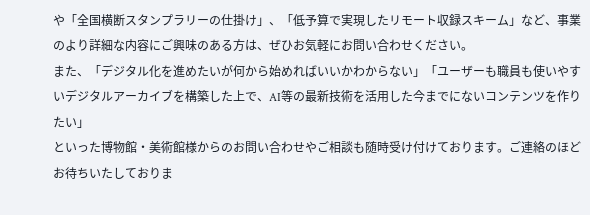や「全国横断スタンプラリーの仕掛け」、「低予算で実現したリモート収録スキーム」など、事業のより詳細な内容にご興味のある方は、ぜひお気軽にお問い合わせください。
また、「デジタル化を進めたいが何から始めればいいかわからない」「ユーザーも職員も使いやすいデジタルアーカイブを構築した上で、AI等の最新技術を活用した今までにないコンテンツを作りたい」
といった博物館・美術館様からのお問い合わせやご相談も随時受け付けております。ご連絡のほどお待ちいたしておりま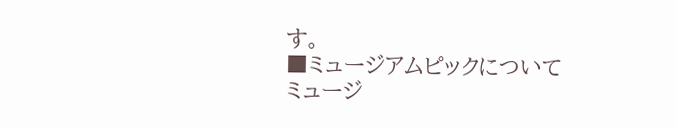す。
■ミュージアムピックについて
ミュージ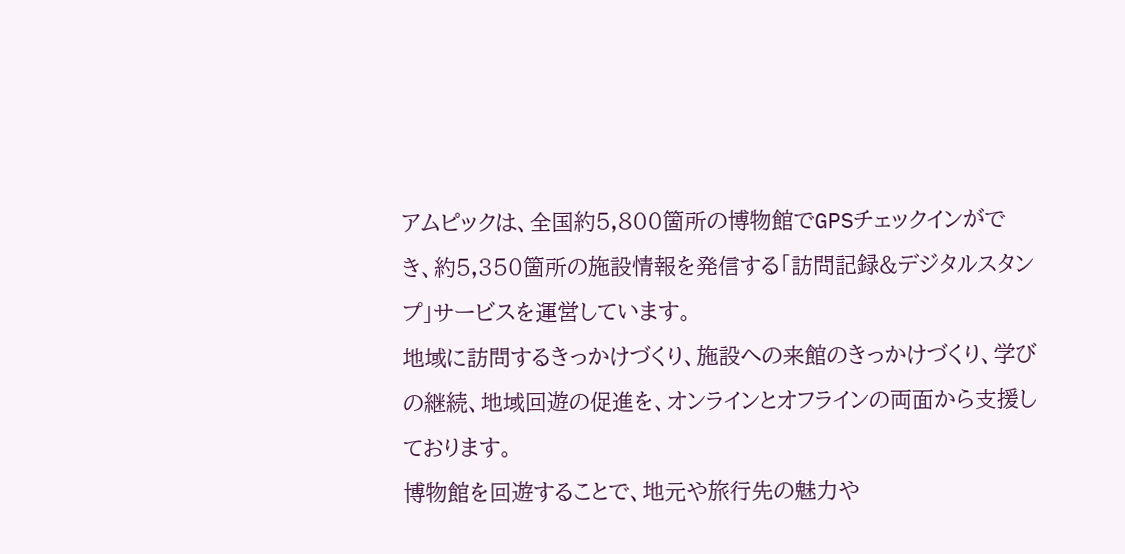アムピックは、全国約5,800箇所の博物館でGPSチェックインができ、約5,350箇所の施設情報を発信する「訪問記録&デジタルスタンプ」サービスを運営しています。
地域に訪問するきっかけづくり、施設への来館のきっかけづくり、学びの継続、地域回遊の促進を、オンラインとオフラインの両面から支援しております。
博物館を回遊することで、地元や旅行先の魅力や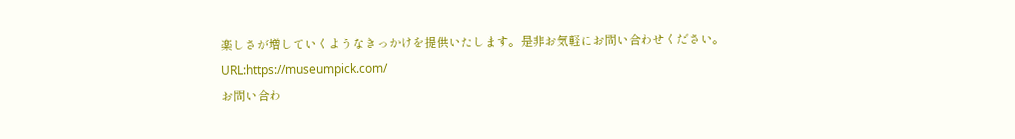楽しさが増していくようなきっかけを提供いたします。是非お気軽にお問い合わせください。
URL:https://museumpick.com/
お問い合わ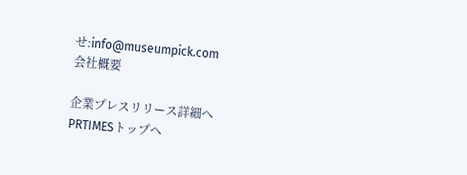せ:info@museumpick.com
会社概要

企業プレスリリース詳細へ
PRTIMESトップへ